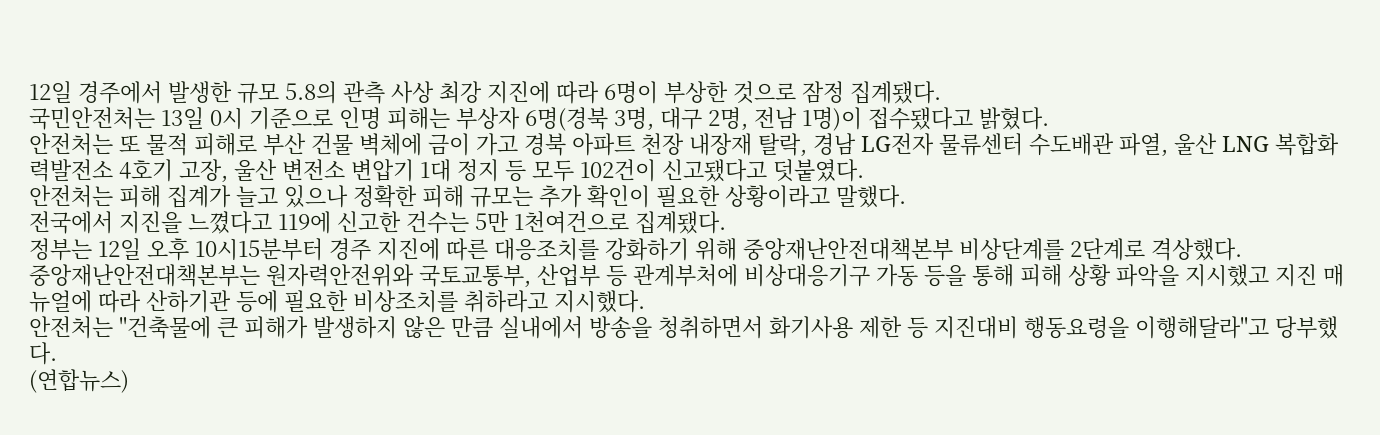12일 경주에서 발생한 규모 5.8의 관측 사상 최강 지진에 따라 6명이 부상한 것으로 잠정 집계됐다.
국민안전처는 13일 0시 기준으로 인명 피해는 부상자 6명(경북 3명, 대구 2명, 전남 1명)이 접수됐다고 밝혔다.
안전처는 또 물적 피해로 부산 건물 벽체에 금이 가고 경북 아파트 천장 내장재 탈락, 경남 LG전자 물류센터 수도배관 파열, 울산 LNG 복합화력발전소 4호기 고장, 울산 변전소 변압기 1대 정지 등 모두 102건이 신고됐다고 덧붙였다.
안전처는 피해 집계가 늘고 있으나 정확한 피해 규모는 추가 확인이 필요한 상황이라고 말했다.
전국에서 지진을 느꼈다고 119에 신고한 건수는 5만 1천여건으로 집계됐다.
정부는 12일 오후 10시15분부터 경주 지진에 따른 대응조치를 강화하기 위해 중앙재난안전대책본부 비상단계를 2단계로 격상했다.
중앙재난안전대책본부는 원자력안전위와 국토교통부, 산업부 등 관계부처에 비상대응기구 가동 등을 통해 피해 상황 파악을 지시했고 지진 매뉴얼에 따라 산하기관 등에 필요한 비상조치를 취하라고 지시했다.
안전처는 "건축물에 큰 피해가 발생하지 않은 만큼 실내에서 방송을 청취하면서 화기사용 제한 등 지진대비 행동요령을 이행해달라"고 당부했다.
(연합뉴스)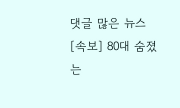댓글 많은 뉴스
[속보] 80대 숨졌는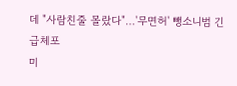데 "사람친줄 몰랐다"…'무면허' 뺑소니범 긴급체포
미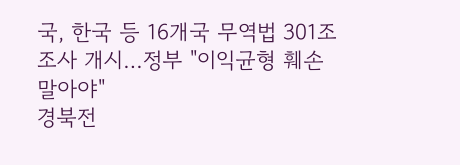국, 한국 등 16개국 무역법 301조 조사 개시…정부 "이익균형 훼손 말아야"
경북전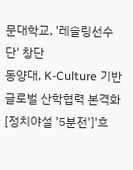문대학교, '레슬링선수단' 창단
동양대, K-Culture 기반 글로벌 산학협력 본격화
[정치야설 '5분전']'흐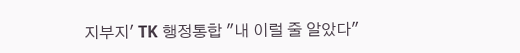지부지' TK 행정통합 "내 이럴 줄 알았다"